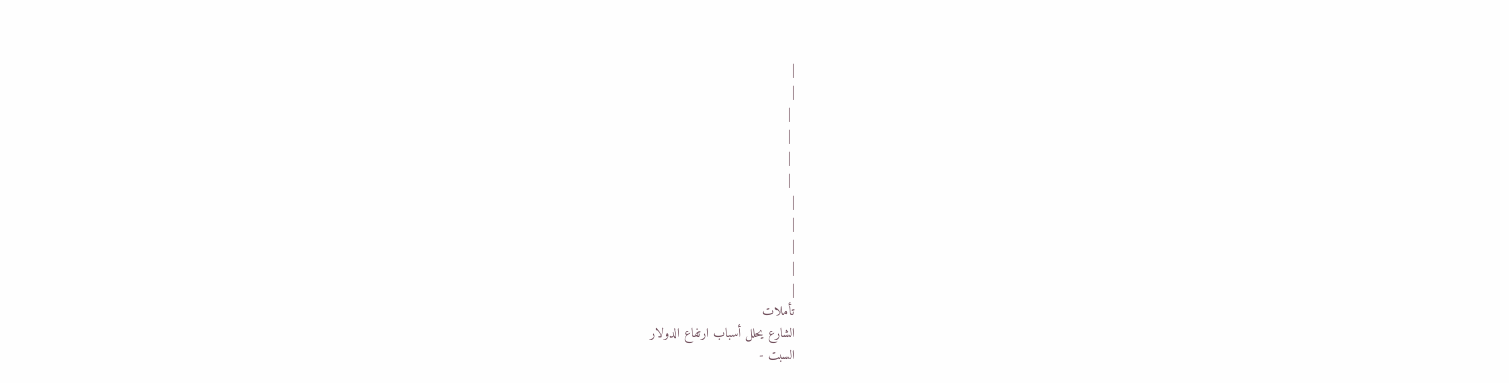|
|
 |
 |
 |
 |
|
|
|
|
|
تأملات
الشارع يحلل أسباب ارتفاع الدولار
السبت -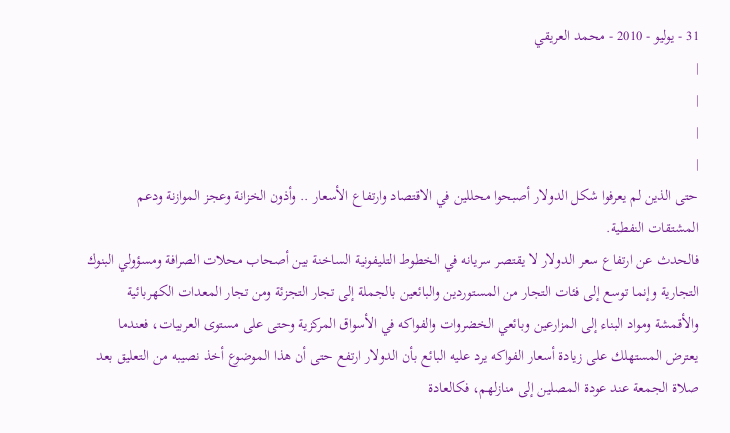31 - يوليو - 2010 - محمد العريقي
|
|
|
|
حتى الذين لم يعرفوا شكل الدولار أصبحوا محللين في الاقتصاد وارتفاع الأسعار .. وأذون الخزانة وعجز الموازنة ودعم المشتقات النفطية.
فالحدث عن ارتفاع سعر الدولار لا يقتصر سريانه في الخطوط التليفونية الساخنة بين أصحاب محلات الصرافة ومسؤولي البنوك التجارية وإنما توسع إلى فئات التجار من المستوردين والبائعين بالجملة إلى تجار التجزئة ومن تجار المعدات الكهربائية والأقمشة ومواد البناء إلى المزارعين وبائعي الخضروات والفواكه في الأسواق المركزية وحتى على مستوى العربيات، فعندما يعترض المستهلك على زيادة أسعار الفواكه يرد عليه البائع بأن الدولار ارتفع حتى أن هذا الموضوع أخذ نصيبه من التعليق بعد صلاة الجمعة عند عودة المصلين إلى منازلهم، فكالعادة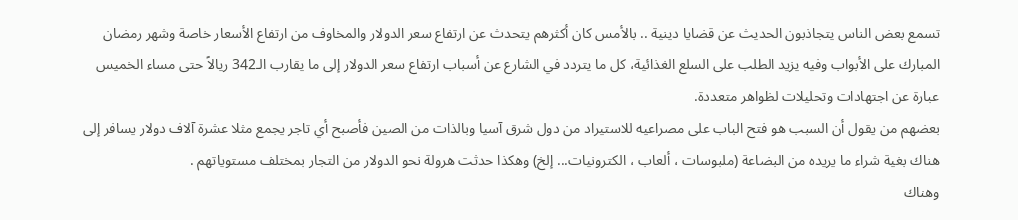تسمع بعض الناس يتجاذبون الحديث عن قضايا دينية .. بالأمس كان أكثرهم يتحدث عن ارتفاع سعر الدولار والمخاوف من ارتفاع الأسعار خاصة وشهر رمضان المبارك على الأبواب وفيه يزيد الطلب على السلع الغذائية، كل ما يتردد في الشارع عن أسباب ارتفاع سعر الدولار إلى ما يقارب الـ342 ريالاً حتى مساء الخميس عبارة عن اجتهادات وتحليلات لظواهر متعددة.
بعضهم من يقول أن السبب هو فتح الباب على مصراعيه للاستيراد من دول شرق آسيا وبالذات من الصين فأصبح أي تاجر يجمع مثلا عشرة آلاف دولار يسافر إلى هناك بغية شراء ما يريده من البضاعة (ملبوسات ، ألعاب ، الكترونيات... إلخ) وهكذا حدثت هرولة نحو الدولار من التجار بمختلف مستوياتهم .
وهناك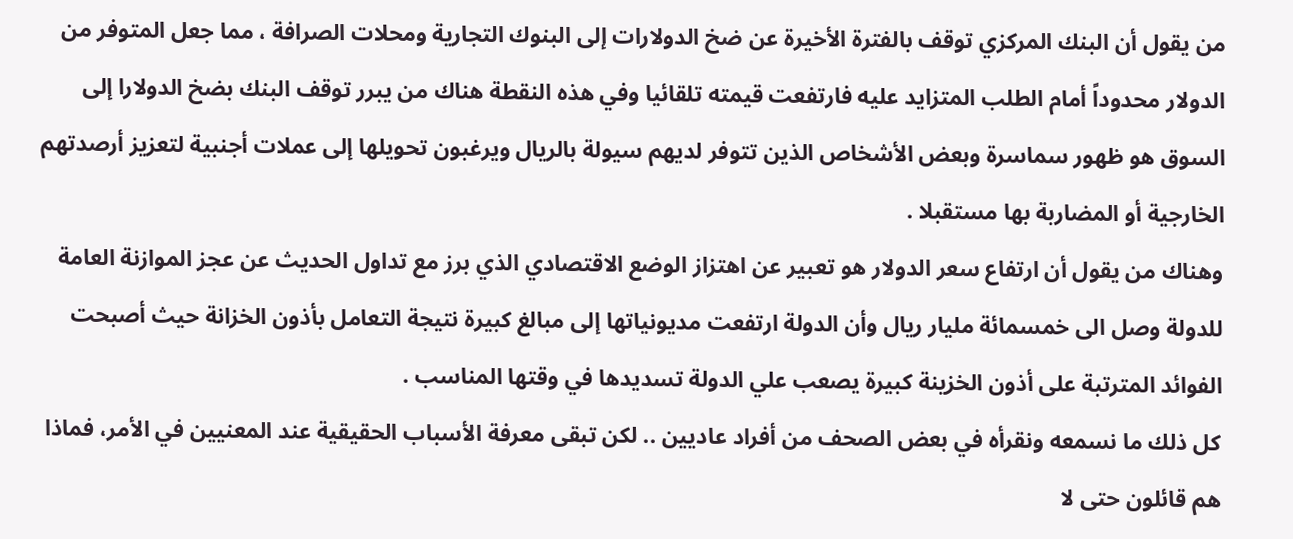من يقول أن البنك المركزي توقف بالفترة الأخيرة عن ضخ الدولارات إلى البنوك التجارية ومحلات الصرافة ، مما جعل المتوفر من الدولار محدوداً أمام الطلب المتزايد عليه فارتفعت قيمته تلقائيا وفي هذه النقطة هناك من يبرر توقف البنك بضخ الدولارا إلى السوق هو ظهور سماسرة وبعض الأشخاص الذين تتوفر لديهم سيولة بالريال ويرغبون تحويلها إلى عملات أجنبية لتعزيز أرصدتهم الخارجية أو المضاربة بها مستقبلا .
وهناك من يقول أن ارتفاع سعر الدولار هو تعبير عن اهتزاز الوضع الاقتصادي الذي برز مع تداول الحديث عن عجز الموازنة العامة للدولة وصل الى خمسمائة مليار ريال وأن الدولة ارتفعت مديونياتها إلى مبالغ كبيرة نتيجة التعامل بأذون الخزانة حيث أصبحت الفوائد المترتبة على أذون الخزينة كبيرة يصعب علي الدولة تسديدها في وقتها المناسب .
كل ذلك ما نسمعه ونقرأه في بعض الصحف من أفراد عاديين .. لكن تبقى معرفة الأسباب الحقيقية عند المعنيين في الأمر، فماذا هم قائلون حتى لا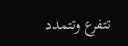تتفرع وتتمدد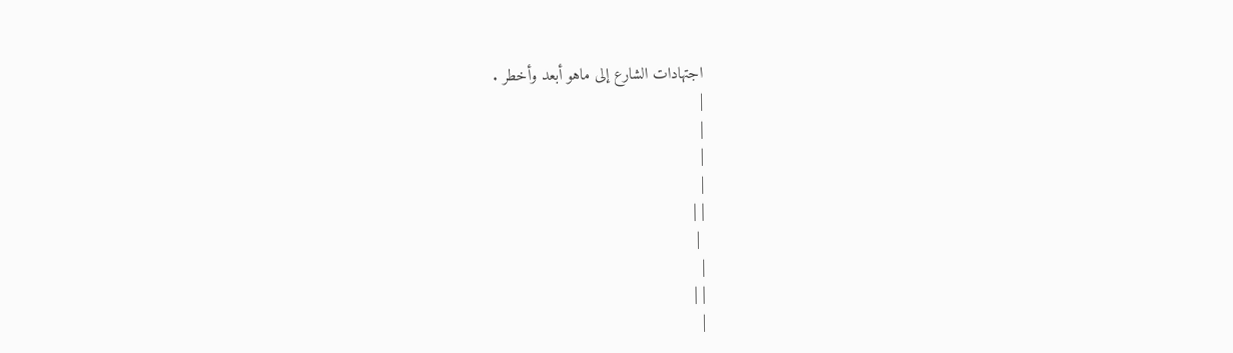اجتهادات الشارع إلى ماهو أبعد وأخطر .
|
|
|
|
| |
 |
|
| |
|